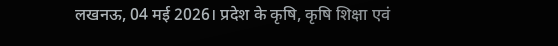लखनऊ, 04 मई 2026। प्रदेश के कृषि, कृषि शिक्षा एवं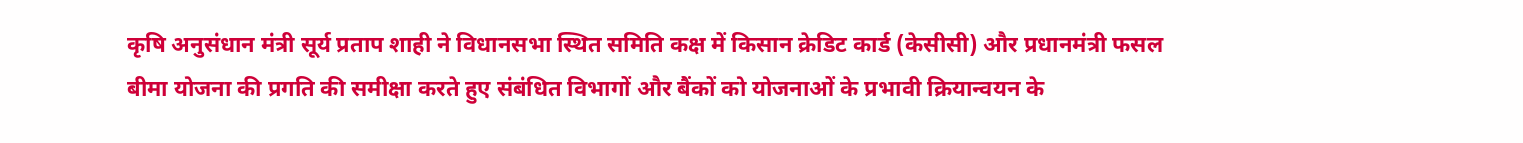कृषि अनुसंधान मंत्री सूर्य प्रताप शाही ने विधानसभा स्थित समिति कक्ष में किसान क्रेडिट कार्ड (केसीसी) और प्रधानमंत्री फसल बीमा योजना की प्रगति की समीक्षा करते हुए संबंधित विभागों और बैंकों को योजनाओं के प्रभावी क्रियान्वयन के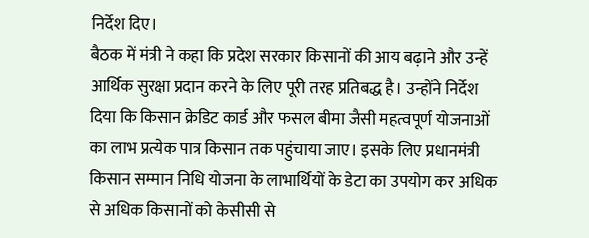निर्देश दिए।
बैठक में मंत्री ने कहा कि प्रदेश सरकार किसानों की आय बढ़ाने और उन्हें आर्थिक सुरक्षा प्रदान करने के लिए पूरी तरह प्रतिबद्ध है। उन्होंने निर्देश दिया कि किसान क्रेडिट कार्ड और फसल बीमा जैसी महत्वपूर्ण योजनाओं का लाभ प्रत्येक पात्र किसान तक पहुंचाया जाए। इसके लिए प्रधानमंत्री किसान सम्मान निधि योजना के लाभार्थियों के डेटा का उपयोग कर अधिक से अधिक किसानों को केसीसी से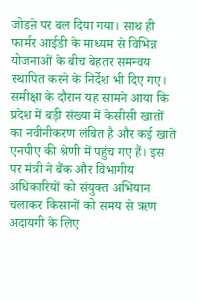जोडऩे पर बल दिया गया। साथ ही फार्मर आईडी के माध्यम से विभिन्न योजनाओं के बीच बेहतर समन्वय स्थापित करने के निर्देश भी दिए गए।
समीक्षा के दौरान यह सामने आया कि प्रदेश में बड़ी संख्या में केसीसी खातों का नवीनीकरण लंबित है और कई खाते एनपीए की श्रेणी में पहुंच गए हैं। इस पर मंत्री ने बैंक और विभागीय अधिकारियों को संयुक्त अभियान चलाकर किसानों को समय से ऋण अदायगी के लिए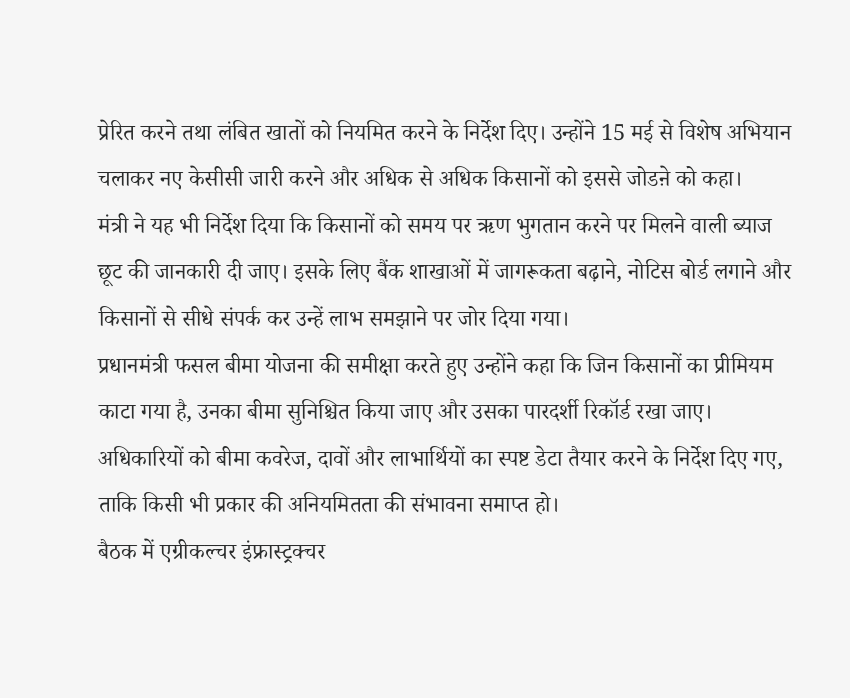प्रेरित करने तथा लंबित खातों को नियमित करने के निर्देश दिए। उन्होंने 15 मई से विशेष अभियान चलाकर नए केसीसी जारी करने और अधिक से अधिक किसानों को इससे जोडऩे को कहा।
मंत्री ने यह भी निर्देश दिया कि किसानों को समय पर ऋण भुगतान करने पर मिलने वाली ब्याज छूट की जानकारी दी जाए। इसके लिए बैंक शाखाओं में जागरूकता बढ़ाने, नोटिस बोर्ड लगाने और किसानों से सीधे संपर्क कर उन्हें लाभ समझाने पर जोर दिया गया।
प्रधानमंत्री फसल बीमा योजना की समीक्षा करते हुए उन्होंने कहा कि जिन किसानों का प्रीमियम काटा गया है, उनका बीमा सुनिश्चित किया जाए और उसका पारदर्शी रिकॉर्ड रखा जाए। अधिकारियों को बीमा कवरेज, दावों और लाभार्थियों का स्पष्ट डेटा तैयार करने के निर्देश दिए गए, ताकि किसी भी प्रकार की अनियमितता की संभावना समाप्त हो।
बैठक में एग्रीकल्चर इंफ्रास्ट्रक्चर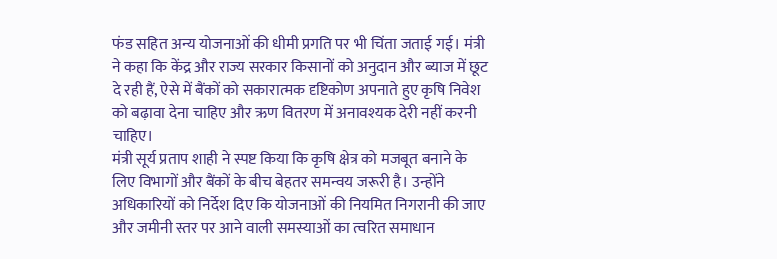फंड सहित अन्य योजनाओं की धीमी प्रगति पर भी चिंता जताई गई। मंत्री ने कहा कि केंद्र और राज्य सरकार किसानों को अनुदान और ब्याज में छूट दे रही हैं, ऐसे में बैंकों को सकारात्मक दृष्टिकोण अपनाते हुए कृषि निवेश को बढ़ावा देना चाहिए और ऋण वितरण में अनावश्यक देरी नहीं करनी चाहिए।
मंत्री सूर्य प्रताप शाही ने स्पष्ट किया कि कृषि क्षेत्र को मजबूत बनाने के लिए विभागों और बैंकों के बीच बेहतर समन्वय जरूरी है। उन्होंने अधिकारियों को निर्देश दिए कि योजनाओं की नियमित निगरानी की जाए और जमीनी स्तर पर आने वाली समस्याओं का त्वरित समाधान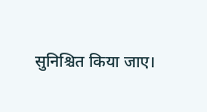सुनिश्चित किया जाए।